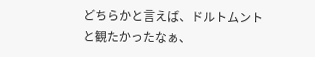どちらかと言えば、ドルトムントと観たかったなぁ、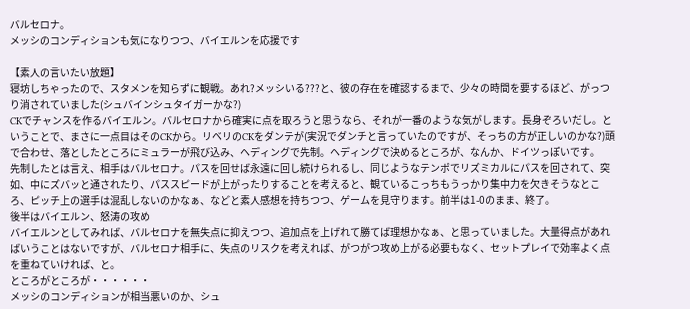バルセロナ。
メッシのコンディションも気になりつつ、バイエルンを応援です

【素人の言いたい放題】
寝坊しちゃったので、スタメンを知らずに観戦。あれ?メッシいる???と、彼の存在を確認するまで、少々の時間を要するほど、がっつり消されていました(シュバインシュタイガーかな?)
CKでチャンスを作るバイエルン。バルセロナから確実に点を取ろうと思うなら、それが一番のような気がします。長身ぞろいだし。ということで、まさに一点目はそのCKから。リベリのCKをダンテが(実況でダンチと言っていたのですが、そっちの方が正しいのかな?)頭で合わせ、落としたところにミュラーが飛び込み、ヘディングで先制。ヘディングで決めるところが、なんか、ドイツっぽいです。
先制したとは言え、相手はバルセロナ。パスを回せば永遠に回し続けられるし、同じようなテンポでリズミカルにパスを回されて、突如、中にズバッと通されたり、パススピードが上がったりすることを考えると、観ているこっちもうっかり集中力を欠きそうなところ、ピッチ上の選手は混乱しないのかなぁ、などと素人感想を持ちつつ、ゲームを見守ります。前半は1-0のまま、終了。
後半はバイエルン、怒涛の攻め
バイエルンとしてみれば、バルセロナを無失点に抑えつつ、追加点を上げれて勝てば理想かなぁ、と思っていました。大量得点があればいうことはないですが、バルセロナ相手に、失点のリスクを考えれば、がつがつ攻め上がる必要もなく、セットプレイで効率よく点を重ねていければ、と。
ところがところが・・・・・・
メッシのコンディションが相当悪いのか、シュ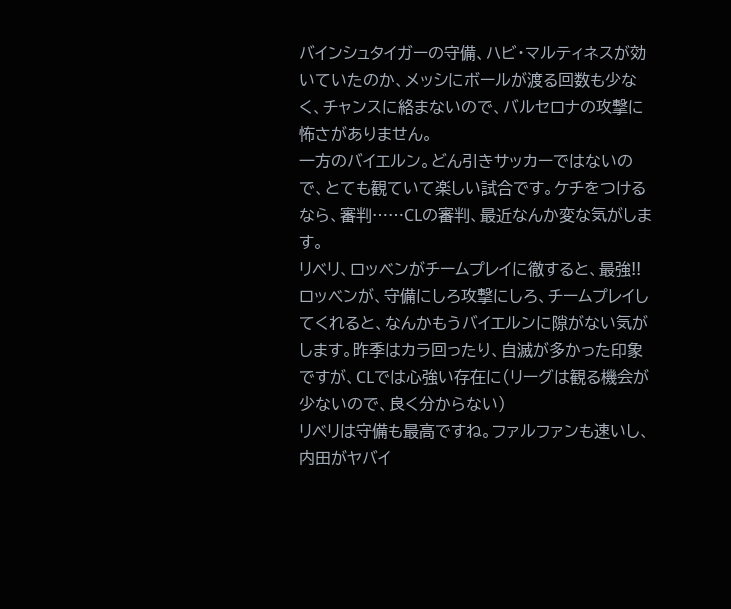バインシュタイガーの守備、ハビ・マルティネスが効いていたのか、メッシにボールが渡る回数も少なく、チャンスに絡まないので、バルセロナの攻撃に怖さがありません。
一方のバイエルン。どん引きサッカーではないので、とても観ていて楽しい試合です。ケチをつけるなら、審判……CLの審判、最近なんか変な気がします。
リベリ、ロッベンがチームプレイに徹すると、最強!!
ロッベンが、守備にしろ攻撃にしろ、チームプレイしてくれると、なんかもうバイエルンに隙がない気がします。昨季はカラ回ったり、自滅が多かった印象ですが、CLでは心強い存在に(リーグは観る機会が少ないので、良く分からない)
リベリは守備も最高ですね。ファルファンも速いし、内田がヤバイ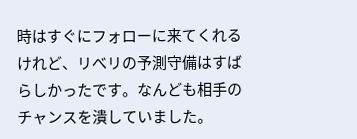時はすぐにフォローに来てくれるけれど、リべリの予測守備はすばらしかったです。なんども相手のチャンスを潰していました。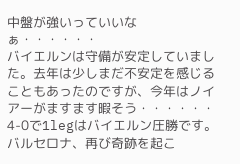中盤が強いっていいなぁ・・・・・・
バイエルンは守備が安定していました。去年は少しまだ不安定を感じることもあったのですが、今年はノイアーがますます暇そう・・・・・・
4-0で1legはバイエルン圧勝です。
バルセロナ、再び奇跡を起こ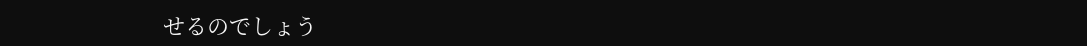せるのでしょう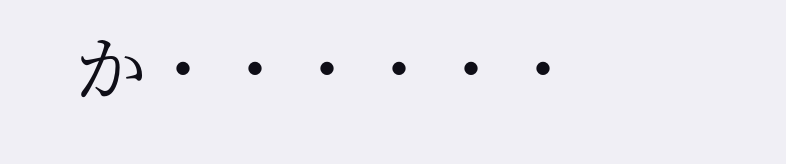か・・・・・・